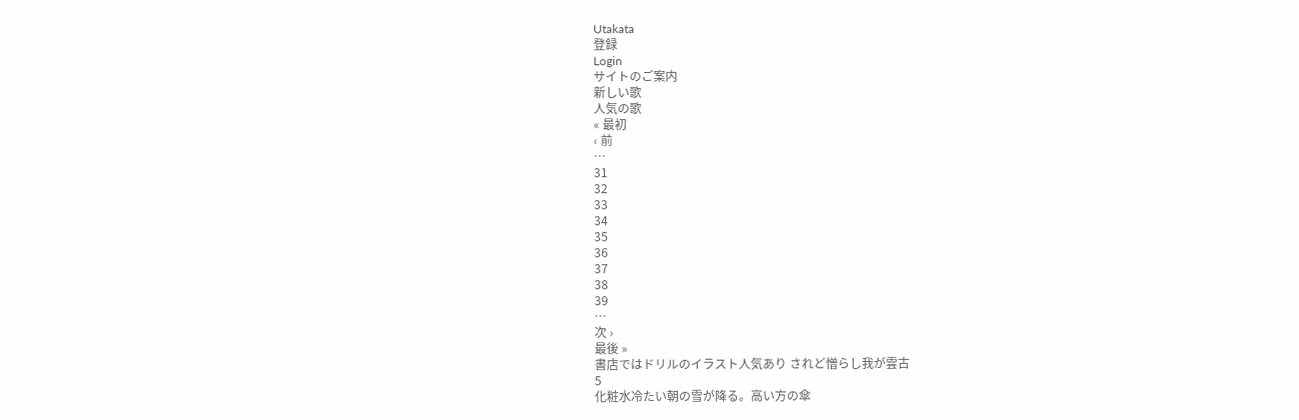Utakata
登録
Login
サイトのご案内
新しい歌
人気の歌
« 最初
‹ 前
…
31
32
33
34
35
36
37
38
39
…
次 ›
最後 »
書店ではドリルのイラスト人気あり されど憎らし我が雲古
5
化粧水冷たい朝の雪が降る。高い方の傘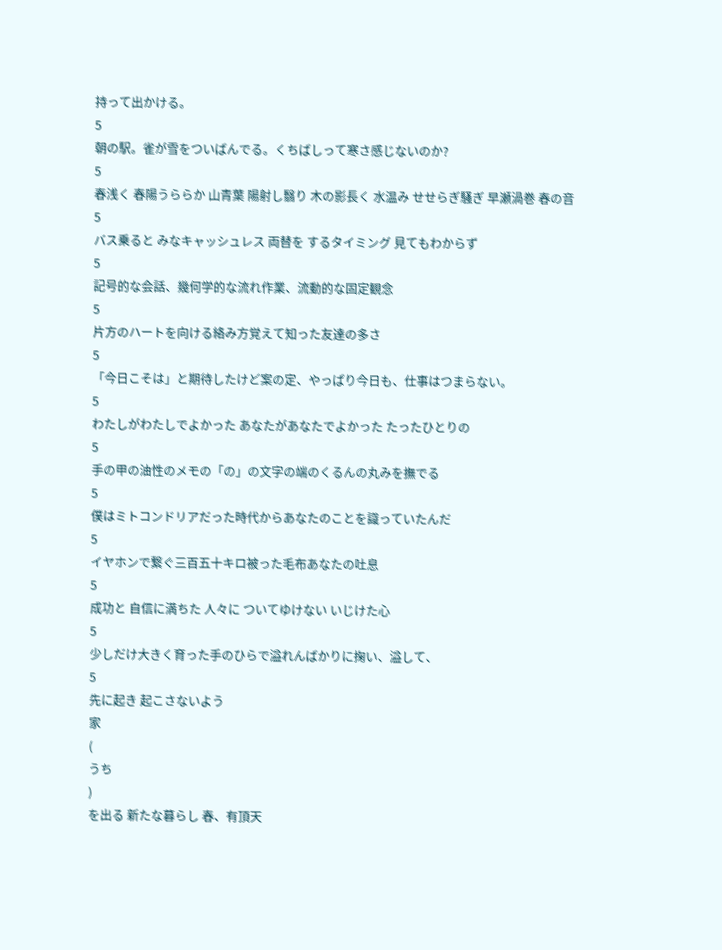持って出かける。
5
朝の駅。雀が雪をついばんでる。くちばしって寒さ感じないのか?
5
春浅く 春陽うららか 山青葉 陽射し翳り 木の影長く 水温み せせらぎ騒ぎ 早瀬渦巻 春の音
5
バス乗ると みなキャッシュレス 両替を するタイミング 見てもわからず
5
記号的な会話、幾何学的な流れ作業、流動的な固定観念
5
片方のハートを向ける絡み方覚えて知った友達の多さ
5
「今日こそは」と期待したけど案の定、やっぱり今日も、仕事はつまらない。
5
わたしがわたしでよかった あなたがあなたでよかった たったひとりの
5
手の甲の油性のメモの「の」の文字の端のくるんの丸みを撫でる
5
僕はミトコンドリアだった時代からあなたのことを識っていたんだ
5
イヤホンで繋ぐ三百五十キロ被った毛布あなたの吐息
5
成功と 自信に満ちた 人々に ついてゆけない いじけた心
5
少しだけ大きく育った手のひらで溢れんばかりに掬い、溢して、
5
先に起き 起こさないよう
家
(
うち
)
を出る 新たな暮らし 春、有頂天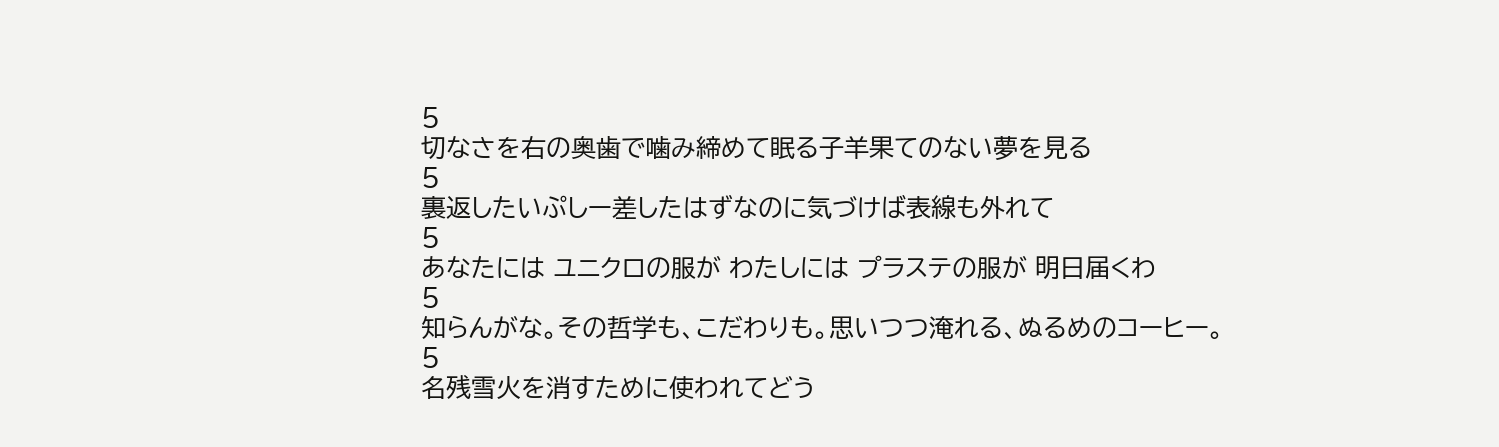5
切なさを右の奥歯で噛み締めて眠る子羊果てのない夢を見る
5
裏返したいぷしー差したはずなのに気づけば表線も外れて
5
あなたには ユニクロの服が わたしには プラステの服が 明日届くわ
5
知らんがな。その哲学も、こだわりも。思いつつ淹れる、ぬるめのコーヒー。
5
名残雪火を消すために使われてどう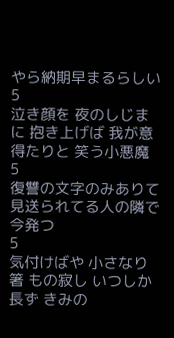やら納期早まるらしい
5
泣き顔を 夜のしじまに 抱き上げば 我が意得たりと 笑う小悪魔
5
復讐の文字のみありて見送られてる人の隣で今発つ
5
気付けばや 小さなり箸 もの寂し いつしか長ず きみの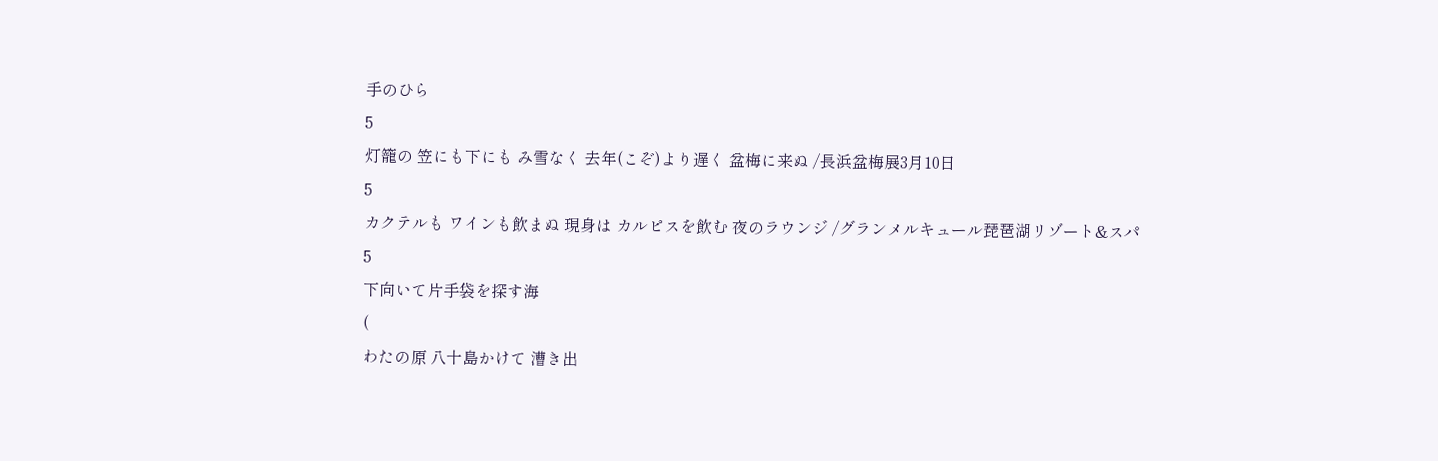手のひら
5
灯籠の 笠にも下にも み雪なく 去年(こぞ)より遅く 盆梅に来ぬ /長浜盆梅展3月10日
5
カクテルも ワインも飲まぬ 現身は カルピスを飲む 夜のラウンジ /グランメルキュール琵琶湖リゾート&スパ
5
下向いて片手袋を探す海
(
わたの原 八十島かけて 漕き出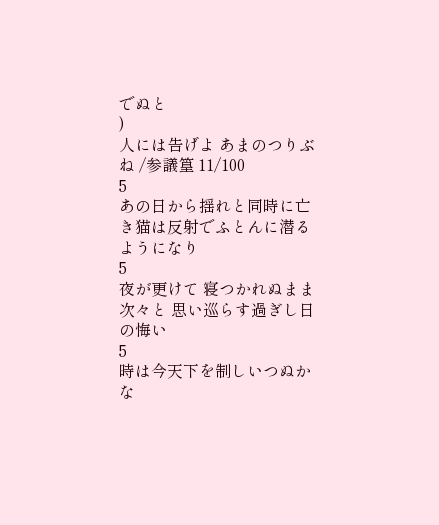でぬと
)
人には告げよ あまのつりぶね /参議篁 11/100
5
あの日から揺れと同時に亡き猫は反射でふとんに潜るようになり
5
夜が更けて 寝つかれぬまま次々と 思い巡らす過ぎし日の悔い
5
時は今天下を制しいつぬかな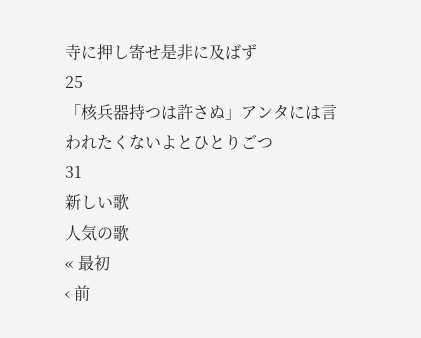寺に押し寄せ是非に及ばず
25
「核兵器持つは許さぬ」アンタには言われたくないよとひとりごつ
31
新しい歌
人気の歌
« 最初
‹ 前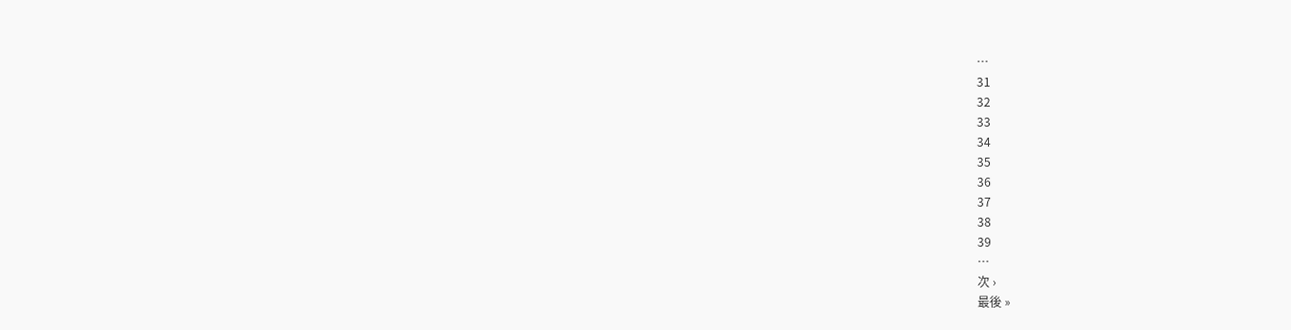…
31
32
33
34
35
36
37
38
39
…
次 ›
最後 »